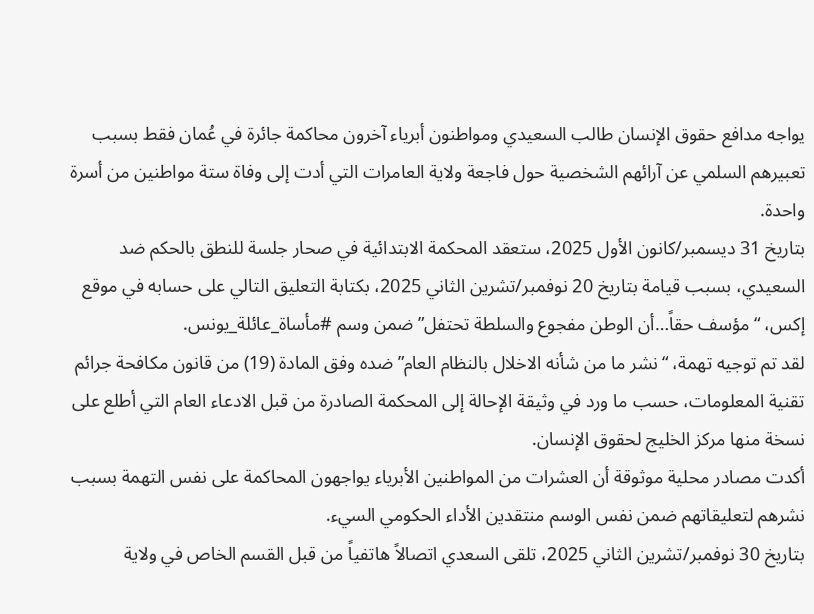يواجه مدافع حقوق الإنسان طالب السعيدي ومواطنون أبرياء آخرون محاكمة جائرة في عُمان فقط بسبب تعبيرهم السلمي عن آرائهم الشخصية حول فاجعة ولاية العامرات التي أدت إلى وفاة ستة مواطنين من أسرة واحدة.
بتاريخ 31 ديسمبر/كانون الأول 2025، ستعقد المحكمة الابتدائية في صحار جلسة للنطق بالحكم ضد السعيدي، بسبب قيامة بتاريخ 20 نوفمبر/تشرين الثاني 2025، بكتابة التعليق التالي على حسابه في موقع إكس، “مؤسف حقاً…أن الوطن مفجوع والسلطة تحتفل” ضمن وسم #مأساة_عائلة_يونس.
لقد تم توجيه تهمة، “نشر ما من شأنه الاخلال بالنظام العام” ضده وفق المادة (19) من قانون مكافحة جرائم تقنية المعلومات، حسب ما ورد في وثيقة الإحالة إلى المحكمة الصادرة من قبل الادعاء العام التي أطلع على نسخة منها مركز الخليج لحقوق الإنسان.
أكدت مصادر محلية موثوقة أن العشرات من المواطنين الأبرياء يواجهون المحاكمة على نفس التهمة بسبب نشرهم لتعليقاتهم ضمن نفس الوسم منتقدين الأداء الحكومي السيء.
بتاريخ 30 نوفمبر/تشرين الثاني 2025، تلقى السعدي اتصالاً هاتفياً من قبل القسم الخاص في ولاية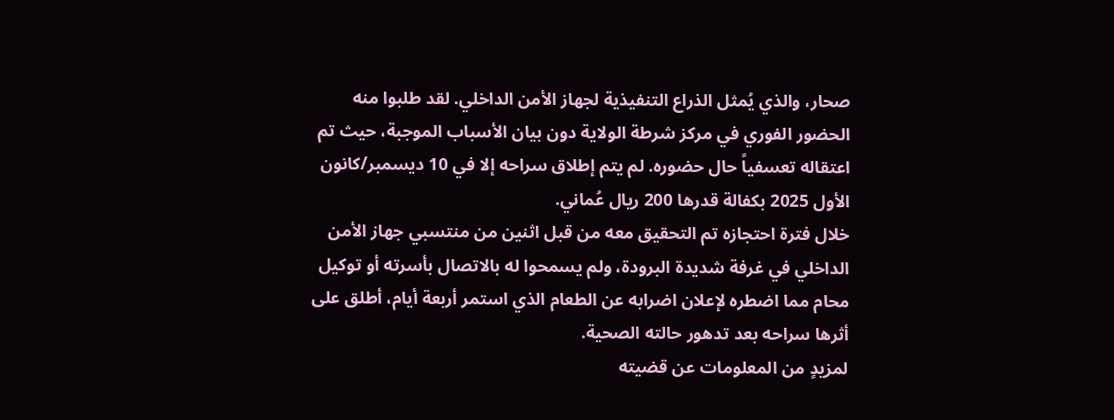صحار، والذي يُمثل الذراع التنفيذية لجهاز الأمن الداخلي. لقد طلبوا منه الحضور الفوري في مركز شرطة الولاية دون بيان الأسباب الموجبة، حيث تم اعتقاله تعسفياً حال حضوره. لم يتم إطلاق سراحه إلا في 10 ديسمبر/كانون الأول 2025 بكفالة قدرها 200 ريال عُماني.
خلال فترة احتجازه تم التحقيق معه من قبل اثنين من منتسبي جهاز الأمن الداخلي في غرفة شديدة البرودة، ولم يسمحوا له بالاتصال بأسرته أو توكيل محام مما اضطره لإعلان اضرابه عن الطعام الذي استمر أربعة أيام، أطلق على أثرها سراحه بعد تدهور حالته الصحية.
لمزيدٍ من المعلومات عن قضيته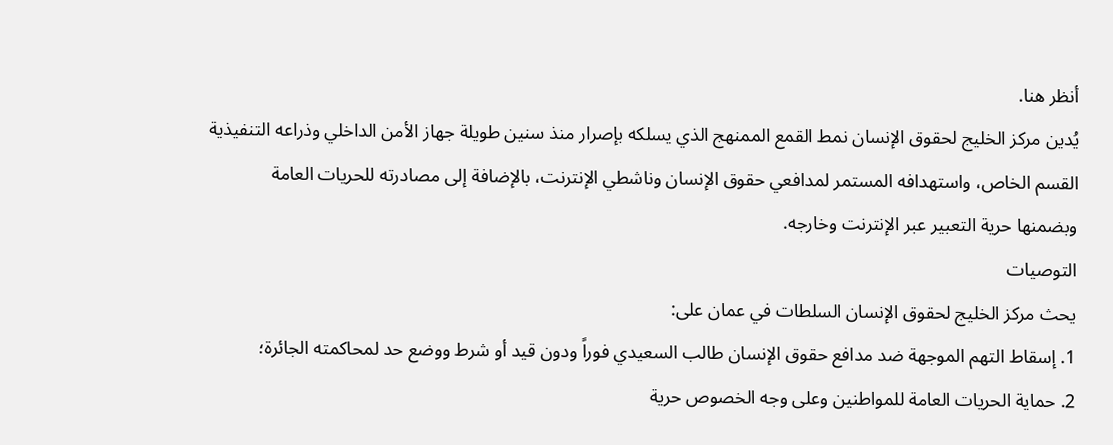أنظر هنا.
يُدين مركز الخليج لحقوق الإنسان نمط القمع الممنهج الذي يسلكه بإصرار منذ سنين طويلة جهاز الأمن الداخلي وذراعه التنفيذية القسم الخاص، واستهدافه المستمر لمدافعي حقوق الإنسان وناشطي الإنترنت، بالإضافة إلى مصادرته للحريات العامة وبضمنها حرية التعبير عبر الإنترنت وخارجه.
التوصيات
يحث مركز الخليج لحقوق الإنسان السلطات في عمان على:
1. إسقاط التهم الموجهة ضد مدافع حقوق الإنسان طالب السعيدي فوراً ودون قيد أو شرط ووضع حد لمحاكمته الجائرة؛
2. حماية الحريات العامة للمواطنين وعلى وجه الخصوص حرية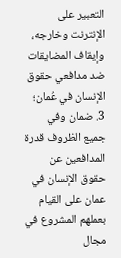التعبير على الإنترنت وخارجه، وإيقاف المضايقات ضد مدافعي حقوق الإنسان في عُمان؛
3. ضمان وفي جميع الظروف قدرة المدافعين عن حقوق الإنسان في عمان على القيام بعملهم المشروع في مجال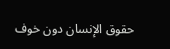حقوق الإنسان دون خوف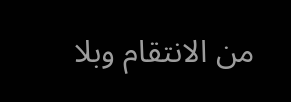من الانتقام وبلا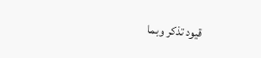قيود تذكر وبما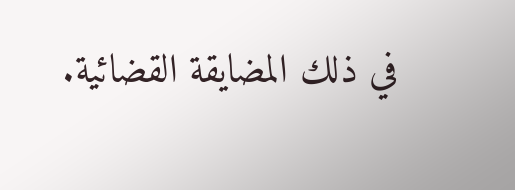في ذلك المضايقة القضائية.